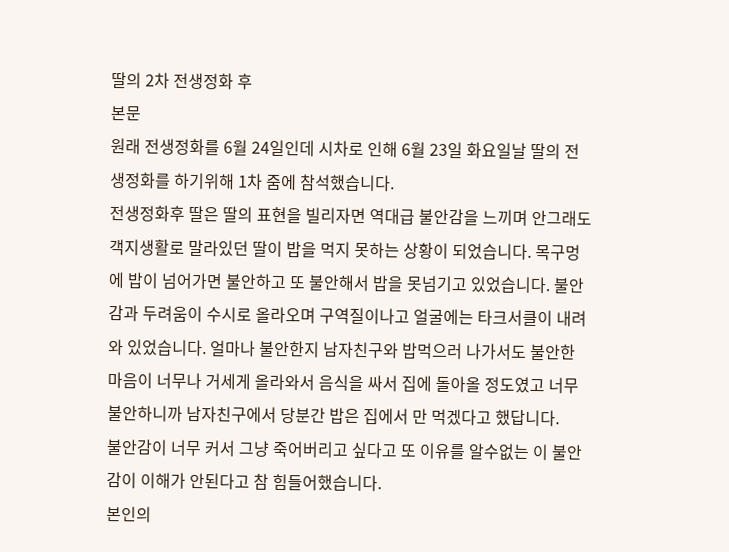딸의 2차 전생정화 후
본문
원래 전생정화를 6월 24일인데 시차로 인해 6월 23일 화요일날 딸의 전생정화를 하기위해 1차 줌에 참석했습니다.
전생정화후 딸은 딸의 표현을 빌리자면 역대급 불안감을 느끼며 안그래도 객지생활로 말라있던 딸이 밥을 먹지 못하는 상황이 되었습니다. 목구멍에 밥이 넘어가면 불안하고 또 불안해서 밥을 못넘기고 있었습니다. 불안감과 두려움이 수시로 올라오며 구역질이나고 얼굴에는 타크서클이 내려와 있었습니다. 얼마나 불안한지 남자친구와 밥먹으러 나가서도 불안한 마음이 너무나 거세게 올라와서 음식을 싸서 집에 돌아올 정도였고 너무 불안하니까 남자친구에서 당분간 밥은 집에서 만 먹겠다고 했답니다.
불안감이 너무 커서 그냥 죽어버리고 싶다고 또 이유를 알수없는 이 불안감이 이해가 안된다고 참 힘들어했습니다.
본인의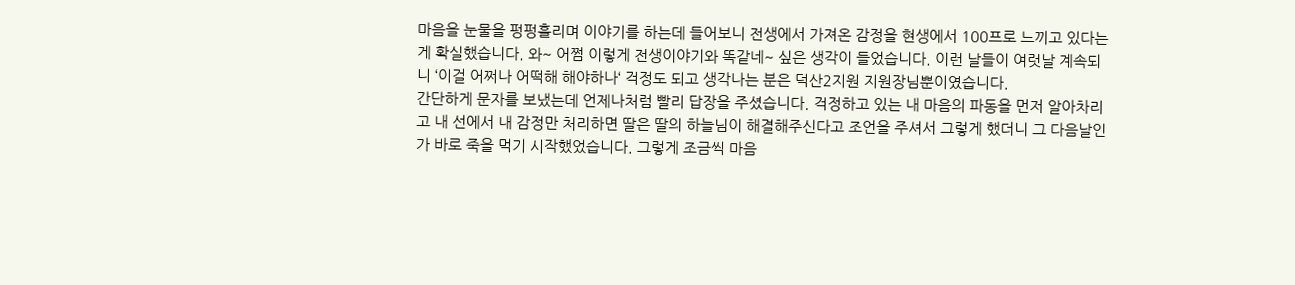마음을 눈물을 펑펑흘리며 이야기를 하는데 들어보니 전생에서 가져온 감정을 현생에서 100프로 느끼고 있다는게 확실했습니다. 와~ 어쩜 이렇게 전생이야기와 똑같네~ 싶은 생각이 들었습니다. 이런 날들이 여럿날 계속되니 ‘이걸 어쩌나 어떡해 해야하나‘ 걱정도 되고 생각나는 분은 덕산2지원 지원장님뿐이였습니다.
간단하게 문자를 보냈는데 언제나처럼 빨리 답장을 주셨습니다. 걱정하고 있는 내 마음의 파동을 먼저 알아차리고 내 선에서 내 감정만 처리하면 딸은 딸의 하늘님이 해결해주신다고 조언을 주셔서 그렇게 했더니 그 다음날인가 바로 죽을 먹기 시작했었습니다. 그렇게 조금씩 마음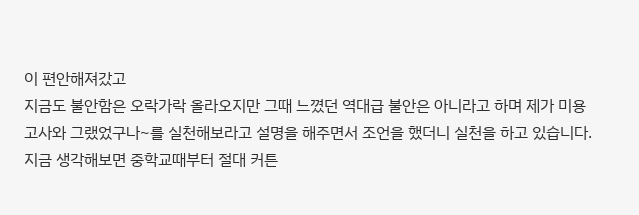이 편안해져갔고
지금도 불안함은 오락가락 올라오지만 그때 느꼈던 역대급 불안은 아니라고 하며 제가 미용고사와 그랬었구나~를 실천해보라고 설명을 해주면서 조언을 했더니 실천을 하고 있습니다.
지금 생각해보면 중학교때부터 절대 커튼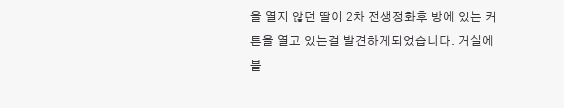을 열지 않던 딸이 2차 전생정화후 방에 있는 커튼을 열고 있는걸 발견하게되었습니다. 거실에 블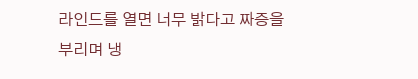라인드를 열면 너무 밝다고 짜증을 부리며 냉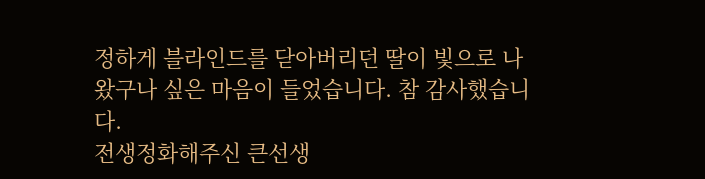정하게 블라인드를 닫아버리던 딸이 빛으로 나왔구나 싶은 마음이 들었습니다. 참 감사했습니다.
전생정화해주신 큰선생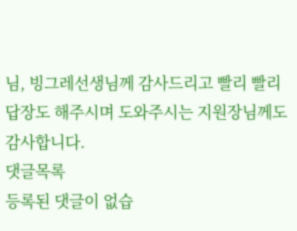님, 빙그레선생님께 감사드리고 빨리 빨리 답장도 해주시며 도와주시는 지원장님께도 감사합니다.
댓글목록
등록된 댓글이 없습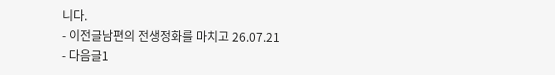니다.
- 이전글남편의 전생정화를 마치고 26.07.21
- 다음글1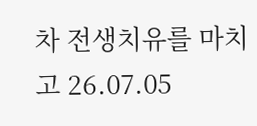차 전생치유를 마치고 26.07.05